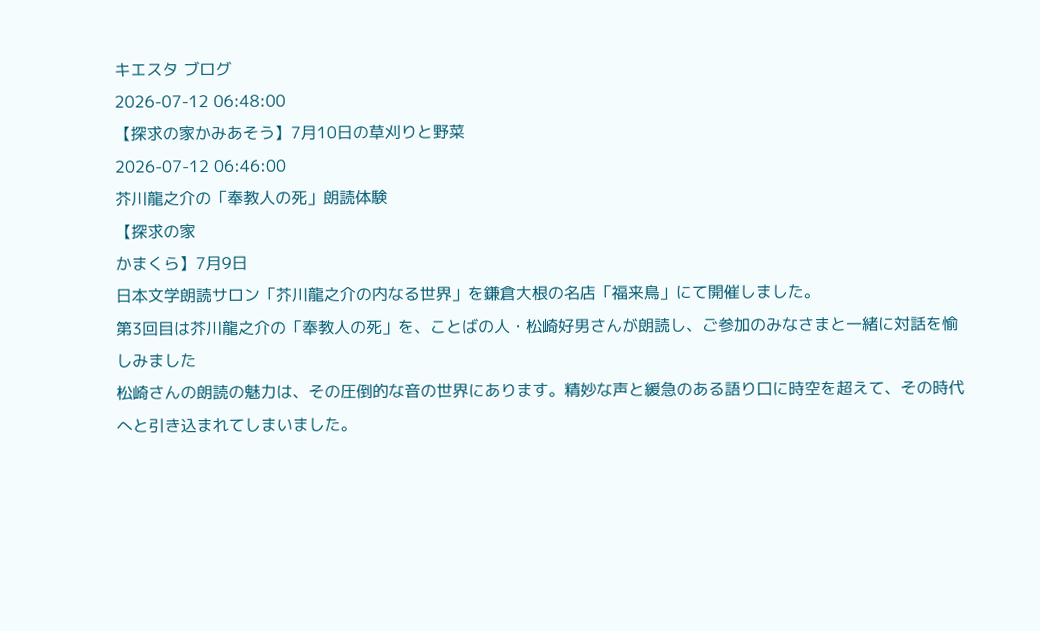キエスタ ブログ
2026-07-12 06:48:00
【探求の家かみあそう】7月10日の草刈りと野菜
2026-07-12 06:46:00
芥川龍之介の「奉教人の死」朗読体験
【探求の家
かまくら】7月9日
日本文学朗読サロン「芥川龍之介の内なる世界」を鎌倉大根の名店「福来鳥」にて開催しました。
第3回目は芥川龍之介の「奉教人の死」を、ことばの人・松崎好男さんが朗読し、ご参加のみなさまと一緒に対話を愉しみました
松崎さんの朗読の魅力は、その圧倒的な音の世界にあります。精妙な声と緩急のある語り口に時空を超えて、その時代へと引き込まれてしまいました。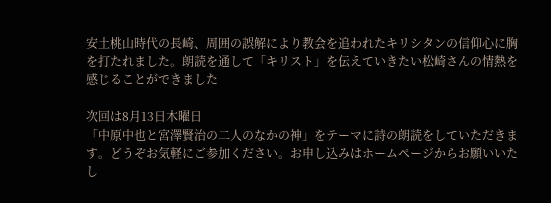安土桃山時代の長崎、周囲の誤解により教会を追われたキリシタンの信仰心に胸を打たれました。朗読を通して「キリスト」を伝えていきたい松崎さんの情熱を感じることができました

次回は8月13日木曜日
「中原中也と宮澤賢治の二人のなかの神」をテーマに詩の朗読をしていただきます。どうぞお気軽にご参加ください。お申し込みはホームページからお願いいたし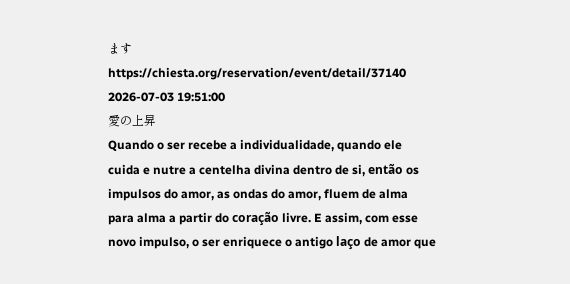ます
https://chiesta.org/reservation/event/detail/37140
2026-07-03 19:51:00
愛の上昇
Quando o ser recebe a individualidade, quando ele cuida e nutre a centelha divina dentro de si, então os impulsos do amor, as ondas do amor, fluem de alma para alma a partir do coração livre. E assim, com esse novo impulso, o ser enriquece o antigo laço de amor que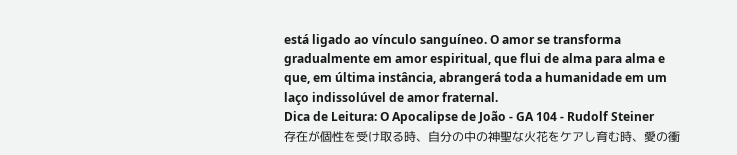está ligado ao vínculo sanguíneo. O amor se transforma gradualmente em amor espiritual, que flui de alma para alma e que, em última instância, abrangerá toda a humanidade em um laço indissolúvel de amor fraternal.
Dica de Leitura: O Apocalipse de João - GA 104 - Rudolf Steiner
存在が個性を受け取る時、自分の中の神聖な火花をケアし育む時、愛の衝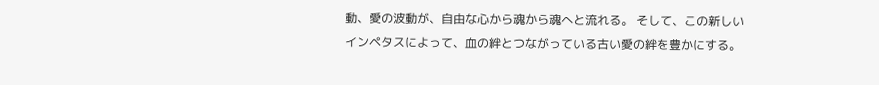動、愛の波動が、自由な心から魂から魂へと流れる。 そして、この新しいインペタスによって、血の絆とつながっている古い愛の絆を豊かにする。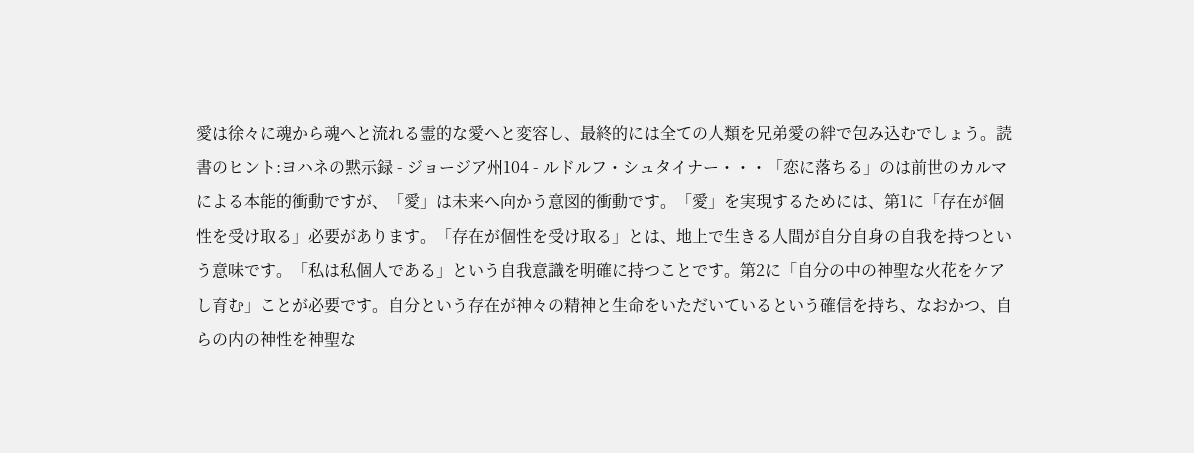愛は徐々に魂から魂へと流れる霊的な愛へと変容し、最終的には全ての人類を兄弟愛の絆で包み込むでしょう。読書のヒント:ヨハネの黙示録 - ジョージア州104 - ルドルフ・シュタイナー・・・「恋に落ちる」のは前世のカルマによる本能的衝動ですが、「愛」は未来へ向かう意図的衝動です。「愛」を実現するためには、第1に「存在が個性を受け取る」必要があります。「存在が個性を受け取る」とは、地上で生きる人間が自分自身の自我を持つという意味です。「私は私個人である」という自我意識を明確に持つことです。第2に「自分の中の神聖な火花をケアし育む」ことが必要です。自分という存在が神々の精神と生命をいただいているという確信を持ち、なおかつ、自らの内の神性を神聖な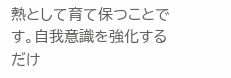熱として育て保つことです。自我意識を強化するだけ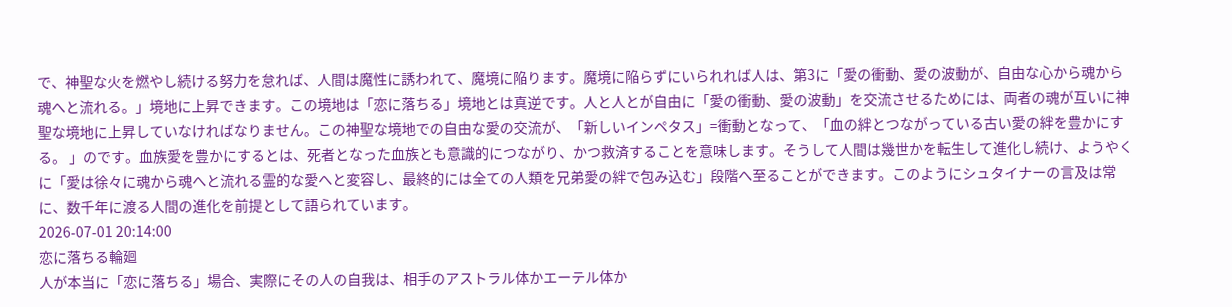で、神聖な火を燃やし続ける努力を怠れば、人間は魔性に誘われて、魔境に陥ります。魔境に陥らずにいられれば人は、第3に「愛の衝動、愛の波動が、自由な心から魂から魂へと流れる。」境地に上昇できます。この境地は「恋に落ちる」境地とは真逆です。人と人とが自由に「愛の衝動、愛の波動」を交流させるためには、両者の魂が互いに神聖な境地に上昇していなければなりません。この神聖な境地での自由な愛の交流が、「新しいインペタス」=衝動となって、「血の絆とつながっている古い愛の絆を豊かにする。 」のです。血族愛を豊かにするとは、死者となった血族とも意識的につながり、かつ救済することを意味します。そうして人間は幾世かを転生して進化し続け、ようやくに「愛は徐々に魂から魂へと流れる霊的な愛へと変容し、最終的には全ての人類を兄弟愛の絆で包み込む」段階へ至ることができます。このようにシュタイナーの言及は常に、数千年に渡る人間の進化を前提として語られています。
2026-07-01 20:14:00
恋に落ちる輪廻
人が本当に「恋に落ちる」場合、実際にその人の自我は、相手のアストラル体かエーテル体か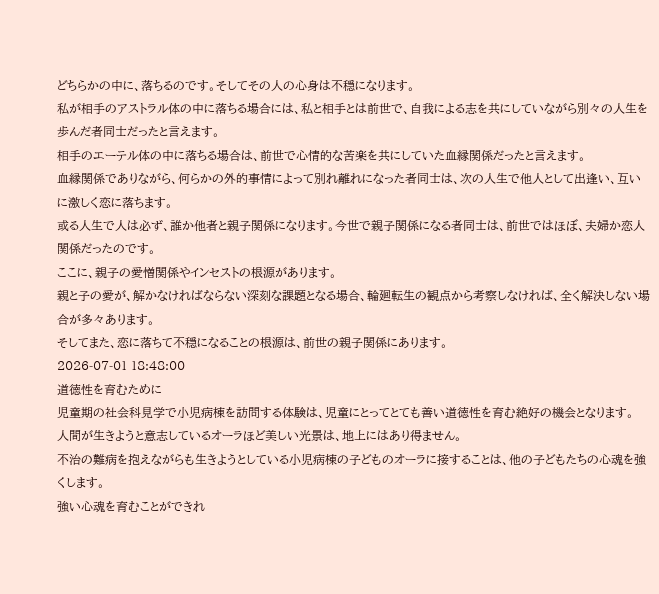どちらかの中に、落ちるのです。そしてその人の心身は不穏になります。
私が相手のアストラル体の中に落ちる場合には、私と相手とは前世で、自我による志を共にしていながら別々の人生を歩んだ者同士だったと言えます。
相手のエーテル体の中に落ちる場合は、前世で心情的な苦楽を共にしていた血縁関係だったと言えます。
血縁関係でありながら、何らかの外的事情によって別れ離れになった者同士は、次の人生で他人として出逢い、互いに激しく恋に落ちます。
或る人生で人は必ず、誰か他者と親子関係になります。今世で親子関係になる者同士は、前世ではほぼ、夫婦か恋人関係だったのです。
ここに、親子の愛憎関係やインセストの根源があります。
親と子の愛が、解かなければならない深刻な課題となる場合、輪廻転生の観点から考察しなければ、全く解決しない場合が多々あります。
そしてまた、恋に落ちて不穏になることの根源は、前世の親子関係にあります。
2026-07-01 18:48:00
道徳性を育むために
児童期の社会科見学で小児病棟を訪問する体験は、児童にとってとても善い道徳性を育む絶好の機会となります。
人間が生きようと意志しているオーラほど美しい光景は、地上にはあり得ません。
不治の難病を抱えながらも生きようとしている小児病棟の子どものオーラに接することは、他の子どもたちの心魂を強くします。
強い心魂を育むことができれ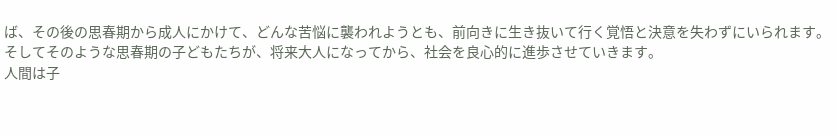ば、その後の思春期から成人にかけて、どんな苦悩に襲われようとも、前向きに生き抜いて行く覚悟と決意を失わずにいられます。
そしてそのような思春期の子どもたちが、将来大人になってから、社会を良心的に進歩させていきます。
人間は子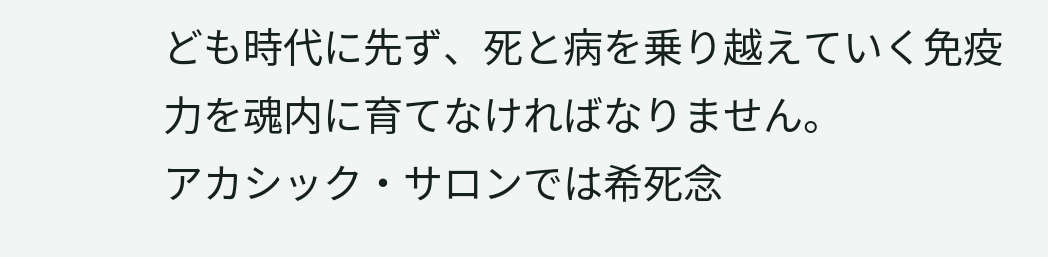ども時代に先ず、死と病を乗り越えていく免疫力を魂内に育てなければなりません。
アカシック・サロンでは希死念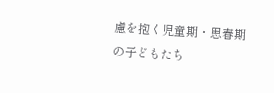慮を抱く児童期・思春期の子どもたち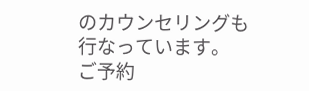のカウンセリングも行なっています。
ご予約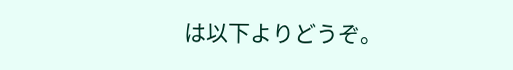は以下よりどうぞ。